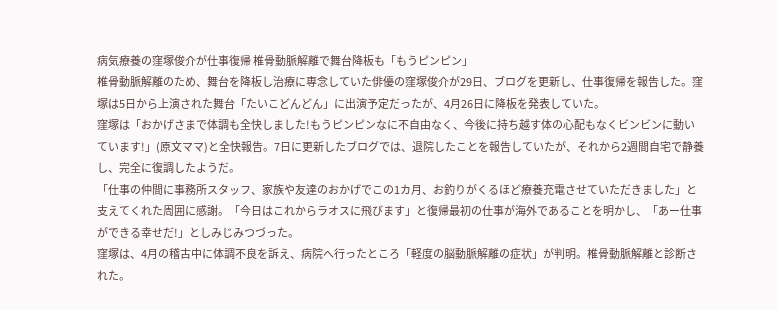病気療養の窪塚俊介が仕事復帰 椎骨動脈解離で舞台降板も「もうピンピン」
椎骨動脈解離のため、舞台を降板し治療に専念していた俳優の窪塚俊介が29日、ブログを更新し、仕事復帰を報告した。窪塚は5日から上演された舞台「たいこどんどん」に出演予定だったが、4月26日に降板を発表していた。
窪塚は「おかげさまで体調も全快しました!もうピンピンなに不自由なく、今後に持ち越す体の心配もなくビンビンに動いています!」(原文ママ)と全快報告。7日に更新したブログでは、退院したことを報告していたが、それから2週間自宅で静養し、完全に復調したようだ。
「仕事の仲間に事務所スタッフ、家族や友達のおかげでこの1カ月、お釣りがくるほど療養充電させていただきました」と支えてくれた周囲に感謝。「今日はこれからラオスに飛びます」と復帰最初の仕事が海外であることを明かし、「あー仕事ができる幸せだ!」としみじみつづった。
窪塚は、4月の稽古中に体調不良を訴え、病院へ行ったところ「軽度の脳動脈解離の症状」が判明。椎骨動脈解離と診断された。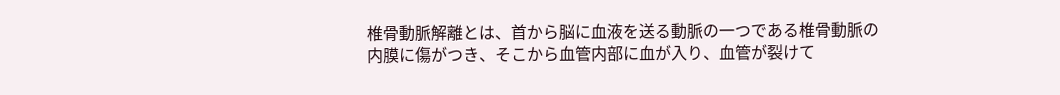椎骨動脈解離とは、首から脳に血液を送る動脈の一つである椎骨動脈の内膜に傷がつき、そこから血管内部に血が入り、血管が裂けて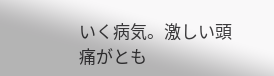いく病気。激しい頭痛がとも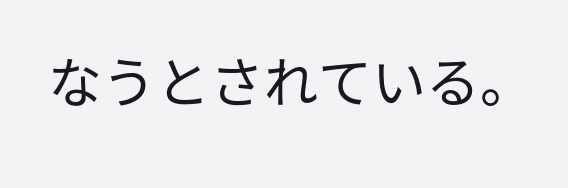なうとされている。